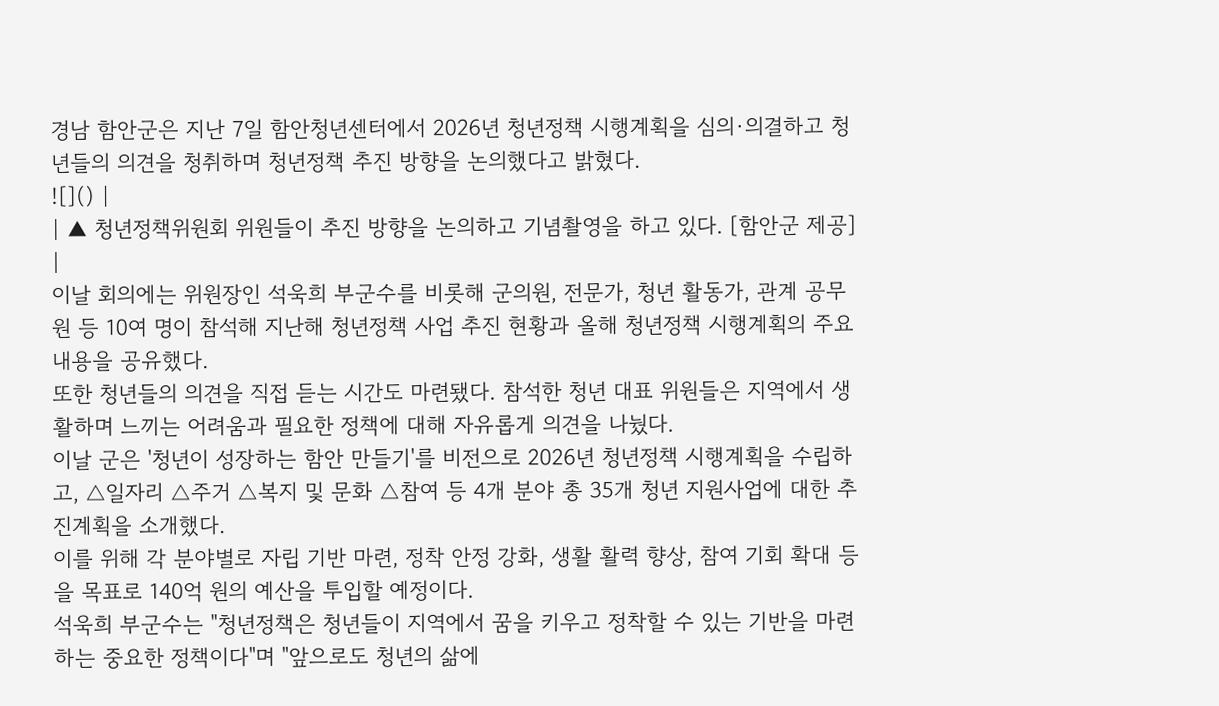경남 함안군은 지난 7일 함안청년센터에서 2026년 청년정책 시행계획을 심의·의결하고 청년들의 의견을 청취하며 청년정책 추진 방향을 논의했다고 밝혔다.
![]() |
| ▲ 청년정책위원회 위원들이 추진 방향을 논의하고 기념촬영을 하고 있다. [함안군 제공] |
이날 회의에는 위원장인 석욱희 부군수를 비롯해 군의원, 전문가, 청년 활동가, 관계 공무원 등 10여 명이 참석해 지난해 청년정책 사업 추진 현황과 올해 청년정책 시행계획의 주요 내용을 공유했다.
또한 청년들의 의견을 직접 듣는 시간도 마련됐다. 참석한 청년 대표 위원들은 지역에서 생활하며 느끼는 어려움과 필요한 정책에 대해 자유롭게 의견을 나눴다.
이날 군은 '청년이 성장하는 함안 만들기'를 비전으로 2026년 청년정책 시행계획을 수립하고, △일자리 △주거 △복지 및 문화 △참여 등 4개 분야 총 35개 청년 지원사업에 대한 추진계획을 소개했다.
이를 위해 각 분야별로 자립 기반 마련, 정착 안정 강화, 생활 활력 향상, 참여 기회 확대 등을 목표로 140억 원의 예산을 투입할 예정이다.
석욱희 부군수는 "청년정책은 청년들이 지역에서 꿈을 키우고 정착할 수 있는 기반을 마련하는 중요한 정책이다"며 "앞으로도 청년의 삶에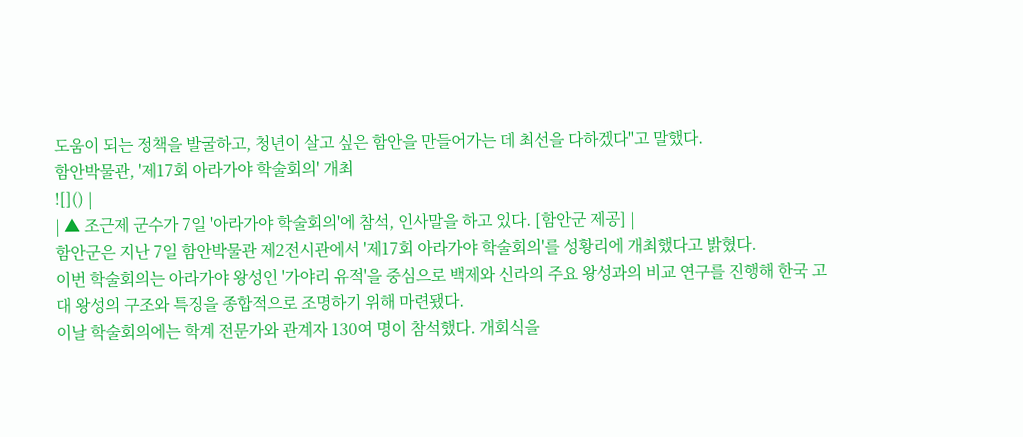도움이 되는 정책을 발굴하고, 청년이 살고 싶은 함안을 만들어가는 데 최선을 다하겠다"고 말했다.
함안박물관, '제17회 아라가야 학술회의' 개최
![]() |
| ▲ 조근제 군수가 7일 '아라가야 학술회의'에 참석, 인사말을 하고 있다. [함안군 제공] |
함안군은 지난 7일 함안박물관 제2전시관에서 '제17회 아라가야 학술회의'를 성황리에 개최했다고 밝혔다.
이번 학술회의는 아라가야 왕성인 '가야리 유적'을 중심으로 백제와 신라의 주요 왕성과의 비교 연구를 진행해 한국 고대 왕성의 구조와 특징을 종합적으로 조명하기 위해 마련됐다.
이날 학술회의에는 학계 전문가와 관계자 130여 명이 참석했다. 개회식을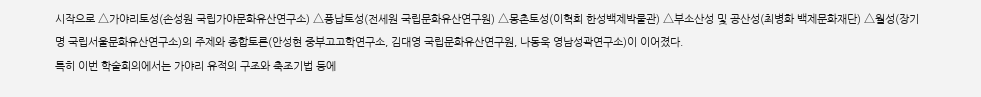시작으로 △가야리토성(손성원 국립가야문화유산연구소) △풍납토성(전세원 국립문화유산연구원) △몽촌토성(이혁희 한성백제박물관) △부소산성 및 공산성(최병화 백제문화재단) △월성(장기명 국립서울문화유산연구소)의 주제와 종합토론(안성현 중부고고학연구소, 김대영 국립문화유산연구원, 나동욱 영남성곽연구소)이 이어졌다.
특히 이번 학술회의에서는 가야리 유적의 구조와 축조기법 등에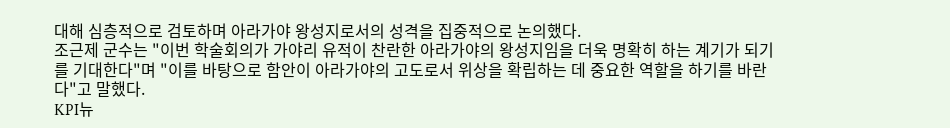대해 심층적으로 검토하며 아라가야 왕성지로서의 성격을 집중적으로 논의했다.
조근제 군수는 "이번 학술회의가 가야리 유적이 찬란한 아라가야의 왕성지임을 더욱 명확히 하는 계기가 되기를 기대한다"며 "이를 바탕으로 함안이 아라가야의 고도로서 위상을 확립하는 데 중요한 역할을 하기를 바란다"고 말했다.
KPI뉴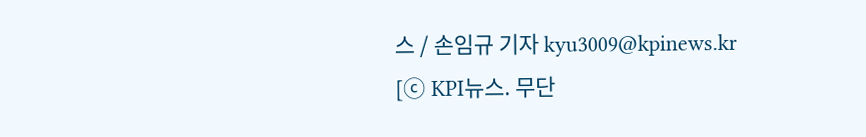스 / 손임규 기자 kyu3009@kpinews.kr
[ⓒ KPI뉴스. 무단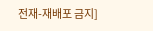전재-재배포 금지]